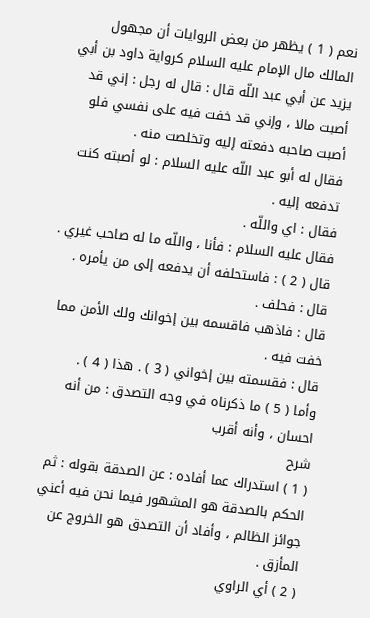نعم ( 1 ) يظهر من بعض الروايات أن مجهول المالك مال الإمام عليه السلام كرواية داود بن أبي يزيد عن أبي عبد اللّه قال : قال له رجل : إني قد أصبت مالا ، وإني قد خفت فيه على نفسي فلو أصبت صاحبه دفعته إليه وتخلصت منه .
فقال له أبو عبد اللّه عليه السلام : لو أصبته كنت تدفعه إليه .
فقال : اي واللّه .
فقال عليه السلام : فأنا ، واللّه ما له صاحب غيري .
قال ( 2 ) : فاستحلفه أن يدفعه إلى من يأمره .
قال : فحلف .
قال : فاذهب فاقسمه بين إخوانك ولك الأمن مما خفت فيه .
قال : فقسمته بين إخواني ( 3 ) . هذا ( 4 ) .
وأما ( 5 ) ما ذكرناه في وجه التصدق : من أنه احسان ، وأنه أقرب
شرح
( 1 ) استدراك عما أفاده : عن الصدقة بقوله : ثم الحكم بالصدقة هو المشهور فيما نحن فيه أعني جوائز الظالم ، وأفاد أن التصدق هو الخروج عن المأزق .
( 2 ) أي الراوي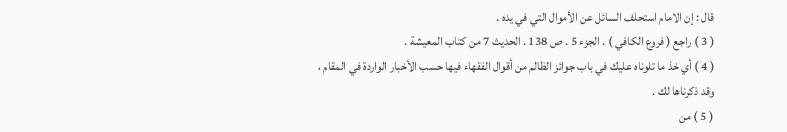قال : إن الامام استحلف السائل عن الأموال التي في يده .
( 3 ) راجع ( فروع الكافي ) . الجزء 5 . ص 138 . الحديث 7 من كتاب المعيشة .
( 4 ) أي خذ ما تلوناه عليك في باب جوائز الظالم من أقوال الفقهاء فيها حسب الأخبار الواردة في المقام ، وقد ذكرناها لك .
( 5 ) من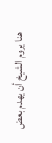هنا يروم الشيخ أن يهدم بعض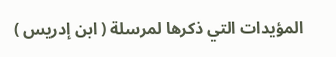المؤيدات التي ذكرها لمرسلة ( ابن إدريس )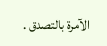الآمرة بالتصدق .